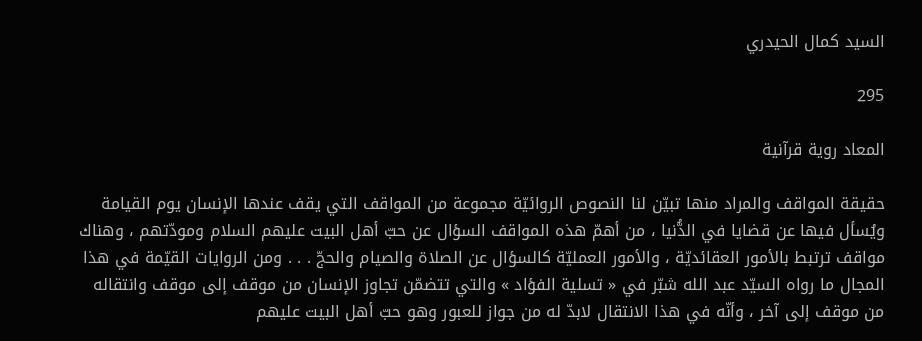السيد كمال الحيدري

295

المعاد روية قرآنية

حقيقة المواقف والمراد منها تبيّن لنا النصوص الروائيّة مجموعة من المواقف التي يقف عندها الإنسان يوم القيامة ويُسأل فيها عن قضايا في الدُّنيا ، من أهمّ هذه المواقف السؤال عن حبّ أهل البيت عليهم السلام ومودّتهم ، وهناك مواقف ترتبط بالأمور العقائديّة ، والأمور العمليّة كالسؤال عن الصلاة والصيام والحجّ . . . ومن الروايات القيّمة في هذا المجال ما رواه السيّد عبد الله شبّر في « تسلية الفؤاد » والتي تتضمّن تجاوز الإنسان من موقف إلى موقف وانتقاله من موقف إلى آخر ، وأنّه في هذا الانتقال لابدّ له من جواز للعبور وهو حبّ أهل البيت عليهم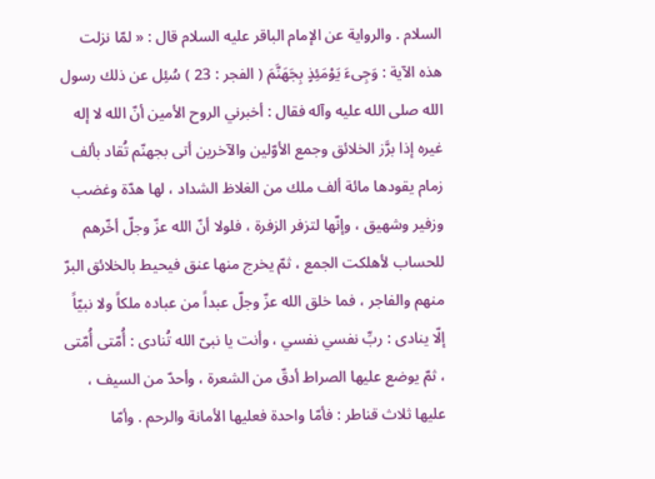السلام . والرواية عن الإمام الباقر عليه السلام قال : « لمّا نزلت هذه الآية : وَجِىءَ يَوْمَئِذٍ بِجَهَنَّمَ ( الفجر : 23 ) سُئِل عن ذلك رسول الله صلى الله عليه وآله فقال : أخبرني الروح الأمين أنّ الله لا إله غيره إذا برَّز الخلائق وجمع الأوّلين والآخرين أتى بجهنّم تُقاد بألف زمام يقودها مائة ألف ملك من الغلاظ الشداد ، لها هدّة وغضب وزفير وشهيق ، وإنّها لتزفر الزفرة ، فلولا أنّ الله عزّ وجلّ أخّرهم للحساب لأهلكت الجمع ، ثمّ يخرج منها عنق فيحيط بالخلائق البرّ منهم والفاجر ، فما خلق الله عزّ وجلّ عبداً من عباده ملكاً ولا نبيّاً إلّا ينادى : ربِّ نفسي نفسي ، وأنت يا نبىّ الله تُنادى : أُمّتى أُمّتى ، ثمّ يوضع عليها الصراط أدقّ من الشعرة ، وأحدّ من السيف ، عليها ثلاث قناطر : فأمّا واحدة فعليها الأمانة والرحم . وأمّا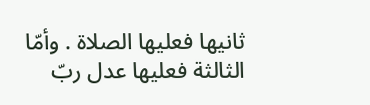ثانيها فعليها الصلاة . وأمّا الثالثة فعليها عدل ربّ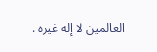العالمين لا إله غيره .